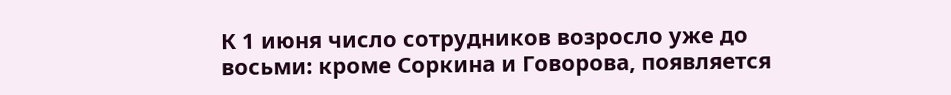К 1 июня число сотрудников возросло уже до восьми: кроме Соркина и Говорова, появляется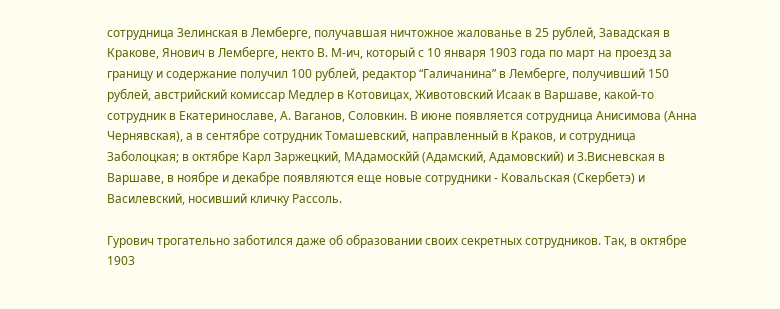сотрудница Зелинская в Лемберге, получавшая ничтожное жалованье в 25 рублей, Завадская в Кракове, Янович в Лемберге, некто В. М-ич, который с 10 января 1903 года по март на проезд за границу и содержание получил 100 рублей, редактор “Галичанина” в Лемберге, получивший 150 рублей, австрийский комиссар Медлер в Котовицах, Животовский Исаак в Варшаве, какой-то сотрудник в Екатеринославе, А. Ваганов, Соловкин. В июне появляется сотрудница Анисимова (Анна Чернявская), а в сентябре сотрудник Томашевский, направленный в Краков, и сотрудница Заболоцкая; в октябре Карл Заржецкий, МАдамоскйй (Адамский, Адамовский) и З.Висневская в Варшаве, в ноябре и декабре появляются еще новые сотрудники - Ковальская (Скербетэ) и Василевский, носивший кличку Рассоль.

Гурович трогательно заботился даже об образовании своих секретных сотрудников. Так, в октябре 1903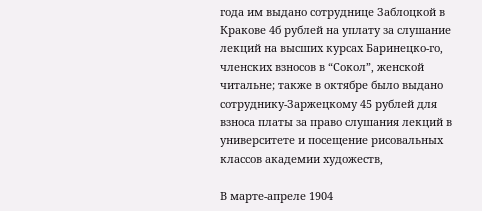года им выдано сотруднице Заблоцкой в Кракове 4б рублей на уплату за слушание лекций на высших курсах Баринецко-го, членских взносов в “Сокол”, женской читальне; также в октябре было выдано сотруднику-Заржецкому 45 рублей для взноса платы за право слушания лекций в университете и посещение рисовальных классов академии художеств,

В марте-апреле 1904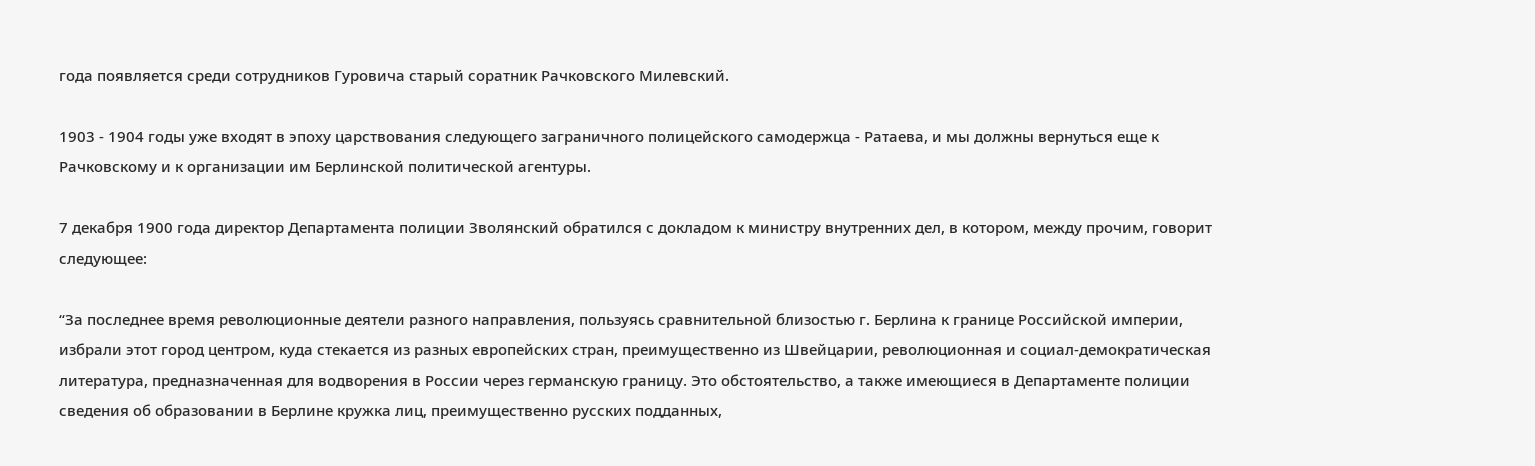года появляется среди сотрудников Гуровича старый соратник Рачковского Милевский.

1903 - 1904 годы уже входят в эпоху царствования следующего заграничного полицейского самодержца - Ратаева, и мы должны вернуться еще к Рачковскому и к организации им Берлинской политической агентуры.

7 декабря 1900 года директор Департамента полиции Зволянский обратился с докладом к министру внутренних дел, в котором, между прочим, говорит следующее:

“За последнее время революционные деятели разного направления, пользуясь сравнительной близостью г. Берлина к границе Российской империи, избрали этот город центром, куда стекается из разных европейских стран, преимущественно из Швейцарии, революционная и социал-демократическая литература, предназначенная для водворения в России через германскую границу. Это обстоятельство, а также имеющиеся в Департаменте полиции сведения об образовании в Берлине кружка лиц, преимущественно русских подданных,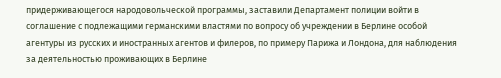придерживающегося народовольческой программы, заставили Департамент полиции войти в соглашение с подлежащими германскими властями по вопросу об учреждении в Берлине особой агентуры из русских и иностранных агентов и филеров, по примеру Парижа и Лондона, для наблюдения за деятельностью проживающих в Берлине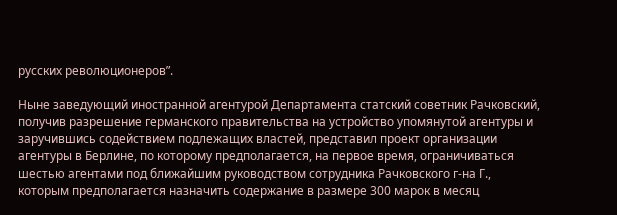русских революционеров”.

Ныне заведующий иностранной агентурой Департамента статский советник Рачковский, получив разрешение германского правительства на устройство упомянутой агентуры и заручившись содействием подлежащих властей, представил проект организации агентуры в Берлине, по которому предполагается, на первое время, ограничиваться шестью агентами под ближайшим руководством сотрудника Рачковского г-на Г., которым предполагается назначить содержание в размере 300 марок в месяц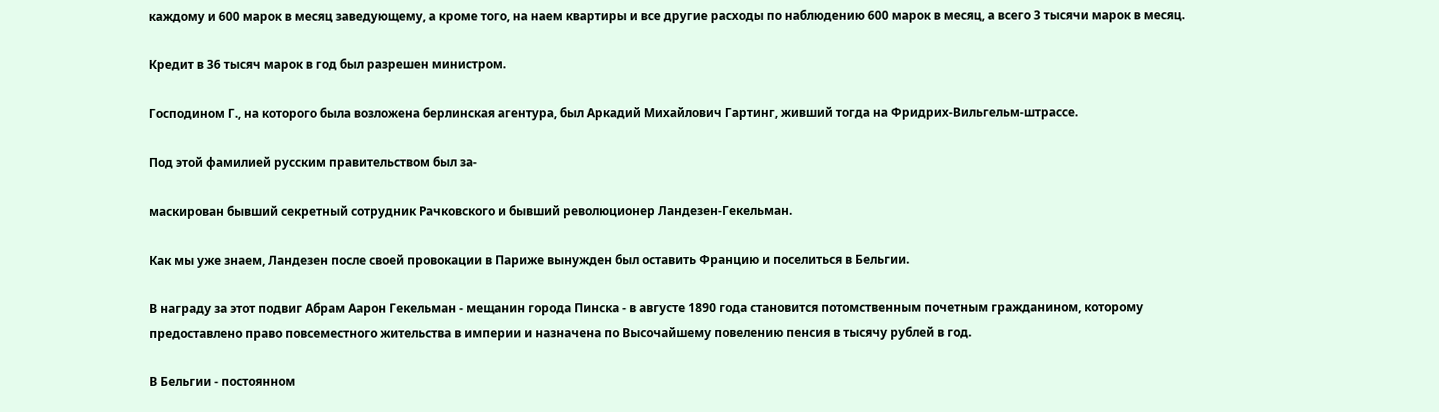каждому и 600 марок в месяц заведующему, а кроме того, на наем квартиры и все другие расходы по наблюдению 600 марок в месяц, а всего 3 тысячи марок в месяц.

Кредит в 36 тысяч марок в год был разрешен министром.

Господином Г., на которого была возложена берлинская агентура, был Аркадий Михайлович Гартинг, живший тогда на Фридрих-Вильгельм-штрассе.

Под этой фамилией русским правительством был за-

маскирован бывший секретный сотрудник Рачковского и бывший революционер Ландезен-Гекельман.

Как мы уже знаем, Ландезен после своей провокации в Париже вынужден был оставить Францию и поселиться в Бельгии.

В награду за этот подвиг Абрам Аарон Гекельман - мещанин города Пинска - в августе 1890 года становится потомственным почетным гражданином, которому предоставлено право повсеместного жительства в империи и назначена по Высочайшему повелению пенсия в тысячу рублей в год.

В Бельгии - постоянном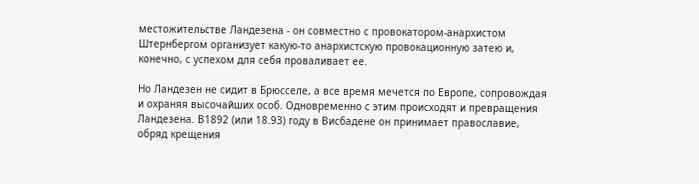местожительстве Ландезена - он совместно с провокатором-анархистом Штернбергом организует какую-то анархистскую провокационную затею и, конечно, с успехом для себя проваливает ее.

Но Ландезен не сидит в Брюсселе, а все время мечется по Европе, сопровождая и охраняя высочайших особ. Одновременно с этим происходят и превращения Ландезена. В1892 (или 18.93) году в Висбадене он принимает православие, обряд крещения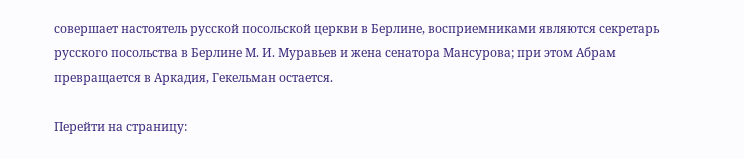совершает настоятель русской посольской церкви в Берлине, восприемниками являются секретарь русского посольства в Берлине М. И. Муравьев и жена сенатора Мансурова; при этом Абрам превращается в Аркадия, Гекельман остается.

Перейти на страницу: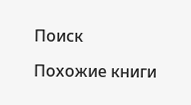Поиск

Похожие книги